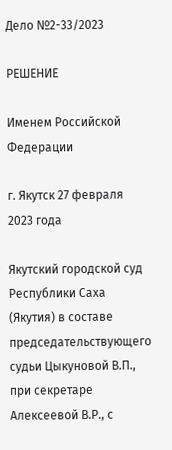Дело №2-33/2023

РЕШЕНИЕ

Именем Российской Федерации

г. Якутск 27 февраля 2023 года

Якутский городской суд Республики Саха (Якутия) в составе председательствующего судьи Цыкуновой В.П., при секретаре Алексеевой В.Р., с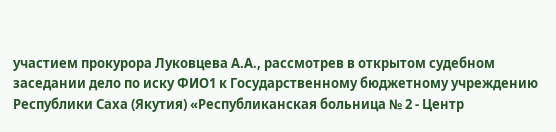участием прокурора Луковцева А.А., рассмотрев в открытом судебном заседании дело по иску ФИО1 к Государственному бюджетному учреждению Республики Саха (Якутия) «Республиканская больница № 2 - Центр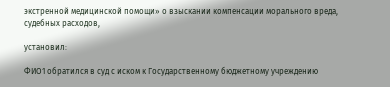экстренной медицинской помощи» о взыскании компенсации морального вреда, судебных расходов,

установил:

ФИО1 обратился в суд с иском к Государственному бюджетному учреждению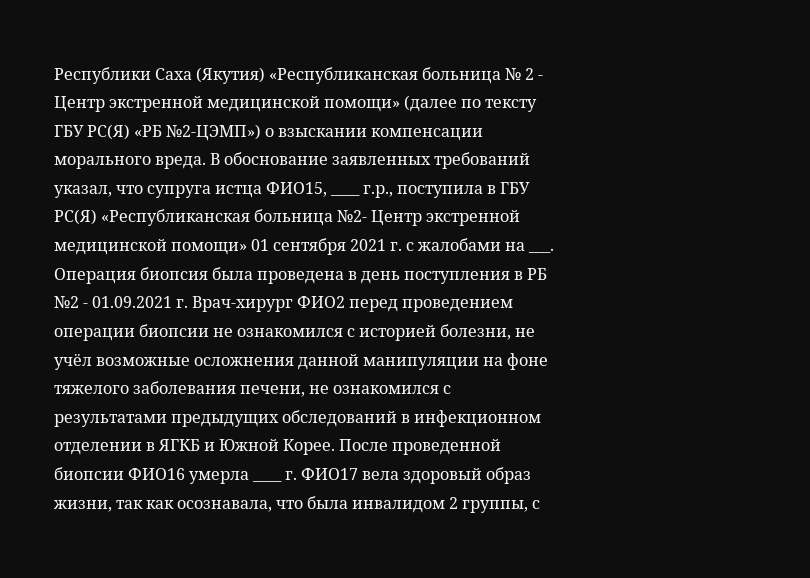Республики Саха (Якутия) «Республиканская больница № 2 - Центр экстренной медицинской помощи» (далее по тексту ГБУ РС(Я) «РБ №2-ЦЭМП») о взыскании компенсации морального вреда. В обоснование заявленных требований указал, что супруга истца ФИО15, ____ г.р., поступила в ГБУ РС(Я) «Республиканская больница №2- Центр экстренной медицинской помощи» 01 сентября 2021 г. с жалобами на ___. Операция биопсия была проведена в день поступления в РБ №2 - 01.09.2021 г. Врач-хирург ФИО2 перед проведением операции биопсии не ознакомился с историей болезни, не учёл возможные осложнения данной манипуляции на фоне тяжелого заболевания печени, не ознакомился с результатами предыдущих обследований в инфекционном отделении в ЯГКБ и Южной Корее. После проведенной биопсии ФИО16 умерла ____ г. ФИО17 вела здоровый образ жизни, так как осознавала, что была инвалидом 2 группы, с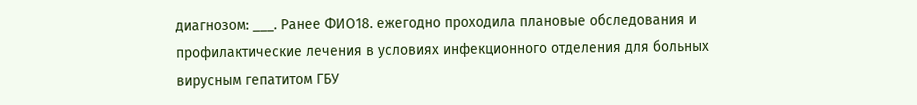диагнозом: ___. Ранее ФИО18. ежегодно проходила плановые обследования и профилактические лечения в условиях инфекционного отделения для больных вирусным гепатитом ГБУ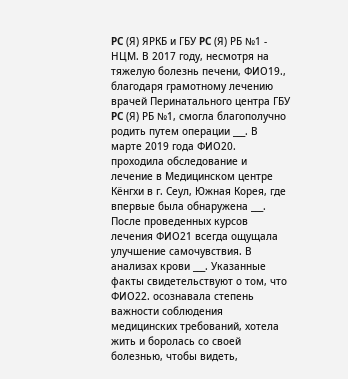PC (Я) ЯРКБ и ГБУ PC (Я) РБ №1 - НЦМ. В 2017 году, несмотря на тяжелую болезнь печени, ФИО19., благодаря грамотному лечению врачей Перинатального центра ГБУ PC (Я) РБ №1, смогла благополучно родить путем операции ___. В марте 2019 года ФИО20. проходила обследование и лечение в Медицинском центре Кёнгхи в г. Сеул, Южная Корея, где впервые была обнаружена ___. После проведенных курсов лечения ФИО21 всегда ощущала улучшение самочувствия. В анализах крови ___. Указанные факты свидетельствуют о том, что ФИО22. осознавала степень важности соблюдения медицинских требований, хотела жить и боролась со своей болезнью, чтобы видеть,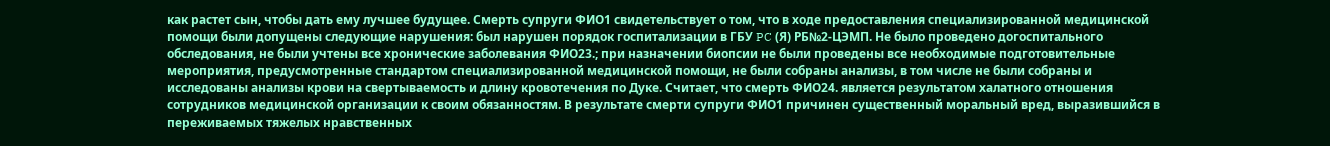как растет сын, чтобы дать ему лучшее будущее. Смерть супруги ФИО1 свидетельствует о том, что в ходе предоставления специализированной медицинской помощи были допущены следующие нарушения: был нарушен порядок госпитализации в ГБУ PC (Я) РБ№2-ЦЭМП. Не было проведено догоспитального обследования, не были учтены все хронические заболевания ФИО23.; при назначении биопсии не были проведены все необходимые подготовительные мероприятия, предусмотренные стандартом специализированной медицинской помощи, не были собраны анализы, в том числе не были собраны и исследованы анализы крови на свертываемость и длину кровотечения по Дуке. Считает, что смерть ФИО24. является результатом халатного отношения сотрудников медицинской организации к своим обязанностям. В результате смерти супруги ФИО1 причинен существенный моральный вред, выразившийся в переживаемых тяжелых нравственных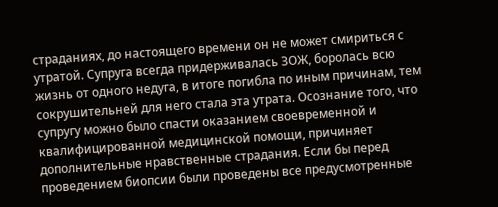страданиях, до настоящего времени он не может смириться с утратой. Супруга всегда придерживалась ЗОЖ, боролась всю жизнь от одного недуга, в итоге погибла по иным причинам, тем сокрушительней для него стала эта утрата. Осознание того, что супругу можно было спасти оказанием своевременной и квалифицированной медицинской помощи, причиняет дополнительные нравственные страдания. Если бы перед проведением биопсии были проведены все предусмотренные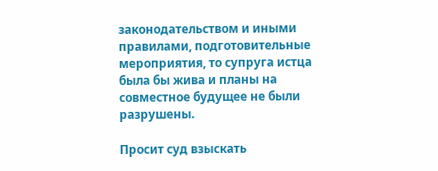законодательством и иными правилами, подготовительные мероприятия, то супруга истца была бы жива и планы на совместное будущее не были разрушены.

Просит суд взыскать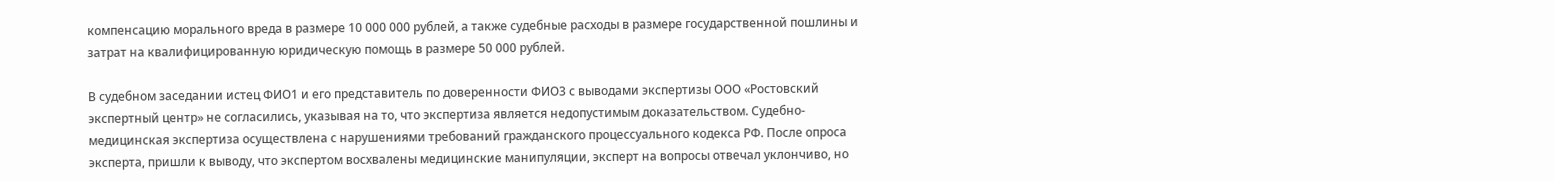компенсацию морального вреда в размере 10 000 000 рублей, а также судебные расходы в размере государственной пошлины и затрат на квалифицированную юридическую помощь в размере 50 000 рублей.

В судебном заседании истец ФИО1 и его представитель по доверенности ФИО3 с выводами экспертизы ООО «Ростовский экспертный центр» не согласились, указывая на то, что экспертиза является недопустимым доказательством. Судебно-медицинская экспертиза осуществлена с нарушениями требований гражданского процессуального кодекса РФ. После опроса эксперта, пришли к выводу, что экспертом восхвалены медицинские манипуляции, эксперт на вопросы отвечал уклончиво, но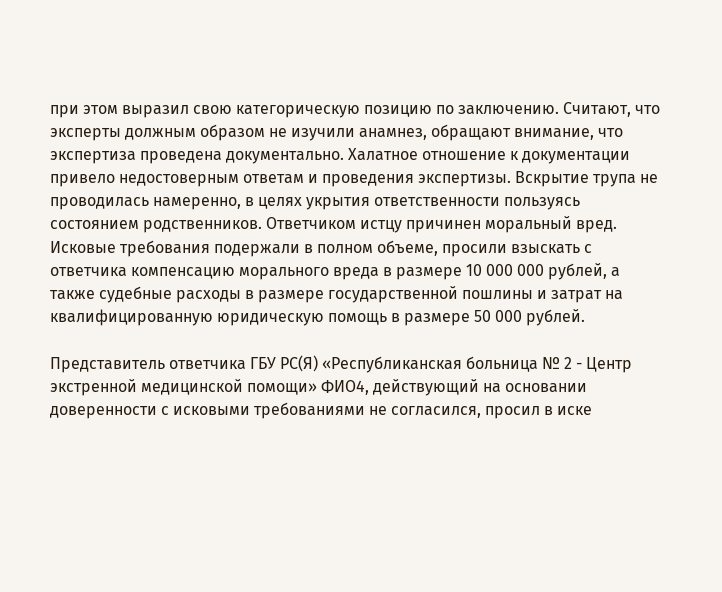при этом выразил свою категорическую позицию по заключению. Считают, что эксперты должным образом не изучили анамнез, обращают внимание, что экспертиза проведена документально. Халатное отношение к документации привело недостоверным ответам и проведения экспертизы. Вскрытие трупа не проводилась намеренно, в целях укрытия ответственности пользуясь состоянием родственников. Ответчиком истцу причинен моральный вред. Исковые требования подержали в полном объеме, просили взыскать с ответчика компенсацию морального вреда в размере 10 000 000 рублей, а также судебные расходы в размере государственной пошлины и затрат на квалифицированную юридическую помощь в размере 50 000 рублей.

Представитель ответчика ГБУ РС(Я) «Республиканская больница № 2 - Центр экстренной медицинской помощи» ФИО4, действующий на основании доверенности с исковыми требованиями не согласился, просил в иске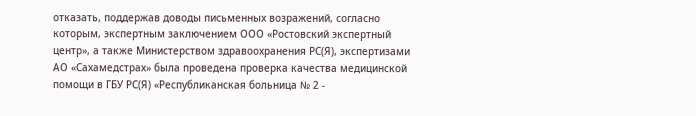отказать, поддержав доводы письменных возражений, согласно которым, экспертным заключением ООО «Ростовский экспертный центр», а также Министерством здравоохранения РС(Я), экспертизами АО «Сахамедстрах» была проведена проверка качества медицинской помощи в ГБУ РС(Я) «Республиканская больница № 2 -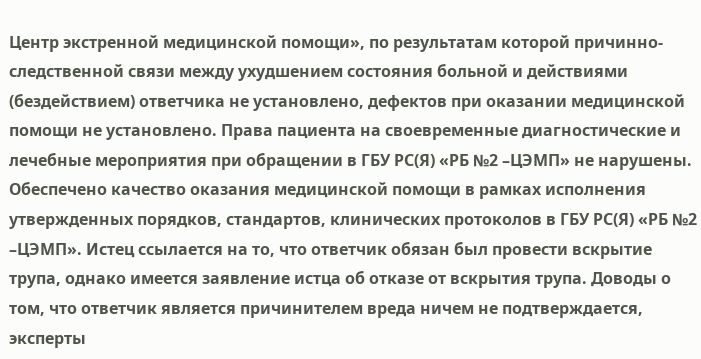Центр экстренной медицинской помощи», по результатам которой причинно-следственной связи между ухудшением состояния больной и действиями (бездействием) ответчика не установлено, дефектов при оказании медицинской помощи не установлено. Права пациента на своевременные диагностические и лечебные мероприятия при обращении в ГБУ РС(Я) «РБ №2 –ЦЭМП» не нарушены. Обеспечено качество оказания медицинской помощи в рамках исполнения утвержденных порядков, стандартов, клинических протоколов в ГБУ РС(Я) «РБ №2 –ЦЭМП». Истец ссылается на то, что ответчик обязан был провести вскрытие трупа, однако имеется заявление истца об отказе от вскрытия трупа. Доводы о том, что ответчик является причинителем вреда ничем не подтверждается, эксперты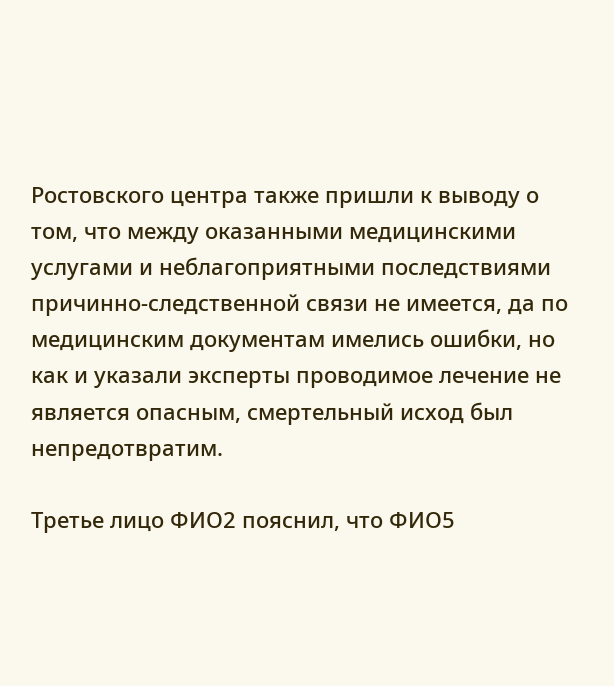Ростовского центра также пришли к выводу о том, что между оказанными медицинскими услугами и неблагоприятными последствиями причинно-следственной связи не имеется, да по медицинским документам имелись ошибки, но как и указали эксперты проводимое лечение не является опасным, смертельный исход был непредотвратим.

Третье лицо ФИО2 пояснил, что ФИО5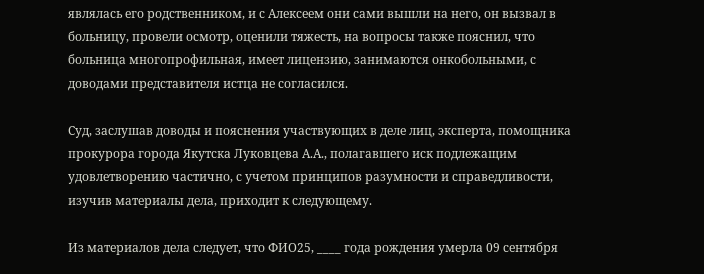являлась его родственником, и с Алексеем они сами вышли на него, он вызвал в больницу, провели осмотр, оценили тяжесть, на вопросы также пояснил, что больница многопрофильная, имеет лицензию, занимаются онкобольными, с доводами представителя истца не согласился.

Суд, заслушав доводы и пояснения участвующих в деле лиц, эксперта, помощника прокурора города Якутска Луковцева А.А., полагавшего иск подлежащим удовлетворению частично, с учетом принципов разумности и справедливости, изучив материалы дела, приходит к следующему.

Из материалов дела следует, что ФИО25, ____ года рождения умерла 09 сентября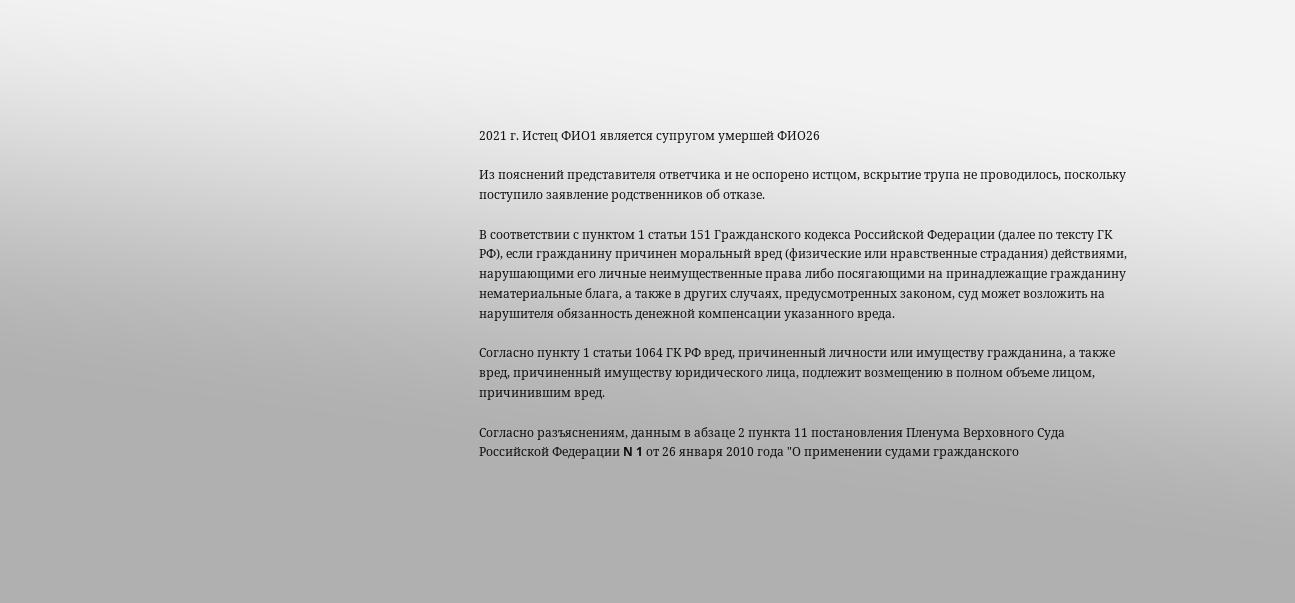2021 г. Истец ФИО1 является супругом умершей ФИО26

Из пояснений представителя ответчика и не оспорено истцом, вскрытие трупа не проводилось, поскольку поступило заявление родственников об отказе.

В соответствии с пунктом 1 статьи 151 Гражданского кодекса Российской Федерации (далее по тексту ГК РФ), если гражданину причинен моральный вред (физические или нравственные страдания) действиями, нарушающими его личные неимущественные права либо посягающими на принадлежащие гражданину нематериальные блага, а также в других случаях, предусмотренных законом, суд может возложить на нарушителя обязанность денежной компенсации указанного вреда.

Согласно пункту 1 статьи 1064 ГК РФ вред, причиненный личности или имуществу гражданина, а также вред, причиненный имуществу юридического лица, подлежит возмещению в полном объеме лицом, причинившим вред.

Согласно разъяснениям, данным в абзаце 2 пункта 11 постановления Пленума Верховного Суда Российской Федерации N 1 от 26 января 2010 года "О применении судами гражданского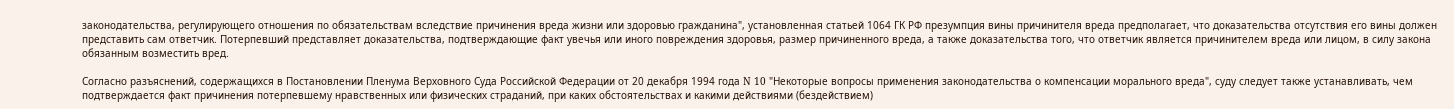законодательства, регулирующего отношения по обязательствам вследствие причинения вреда жизни или здоровью гражданина", установленная статьей 1064 ГК РФ презумпция вины причинителя вреда предполагает, что доказательства отсутствия его вины должен представить сам ответчик. Потерпевший представляет доказательства, подтверждающие факт увечья или иного повреждения здоровья, размер причиненного вреда, а также доказательства того, что ответчик является причинителем вреда или лицом, в силу закона обязанным возместить вред.

Согласно разъяснений, содержащихся в Постановлении Пленума Верховного Суда Российской Федерации от 20 декабря 1994 года N 10 "Некоторые вопросы применения законодательства о компенсации морального вреда", суду следует также устанавливать, чем подтверждается факт причинения потерпевшему нравственных или физических страданий, при каких обстоятельствах и какими действиями (бездействием)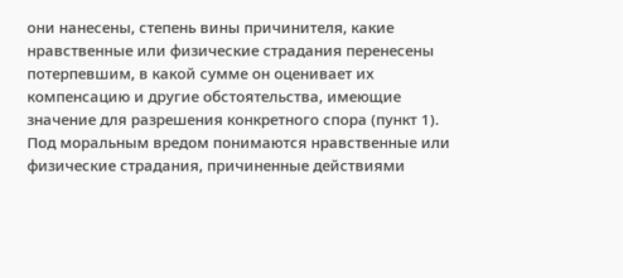они нанесены, степень вины причинителя, какие нравственные или физические страдания перенесены потерпевшим, в какой сумме он оценивает их компенсацию и другие обстоятельства, имеющие значение для разрешения конкретного спора (пункт 1). Под моральным вредом понимаются нравственные или физические страдания, причиненные действиями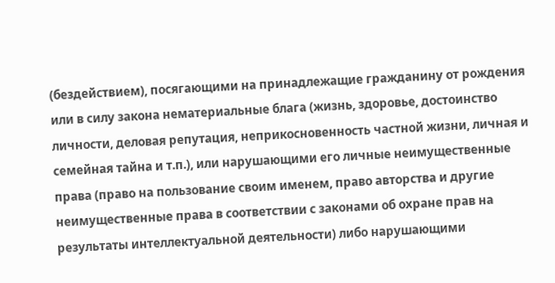(бездействием), посягающими на принадлежащие гражданину от рождения или в силу закона нематериальные блага (жизнь, здоровье, достоинство личности, деловая репутация, неприкосновенность частной жизни, личная и семейная тайна и т.п.), или нарушающими его личные неимущественные права (право на пользование своим именем, право авторства и другие неимущественные права в соответствии с законами об охране прав на результаты интеллектуальной деятельности) либо нарушающими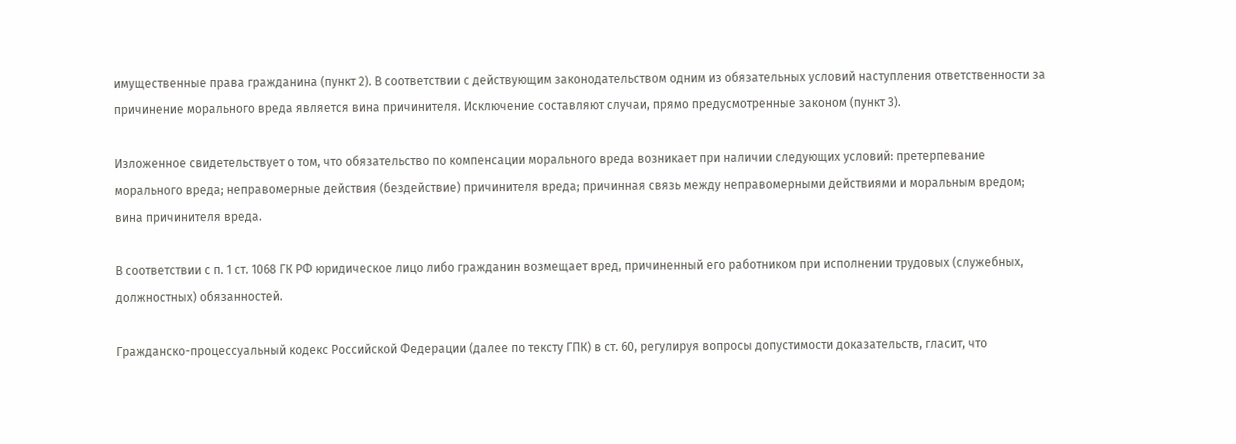имущественные права гражданина (пункт 2). В соответствии с действующим законодательством одним из обязательных условий наступления ответственности за причинение морального вреда является вина причинителя. Исключение составляют случаи, прямо предусмотренные законом (пункт 3).

Изложенное свидетельствует о том, что обязательство по компенсации морального вреда возникает при наличии следующих условий: претерпевание морального вреда; неправомерные действия (бездействие) причинителя вреда; причинная связь между неправомерными действиями и моральным вредом; вина причинителя вреда.

В соответствии с п. 1 ст. 1068 ГК РФ юридическое лицо либо гражданин возмещает вред, причиненный его работником при исполнении трудовых (служебных, должностных) обязанностей.

Гражданско-процессуальный кодекс Российской Федерации (далее по тексту ГПК) в ст. 60, регулируя вопросы допустимости доказательств, гласит, что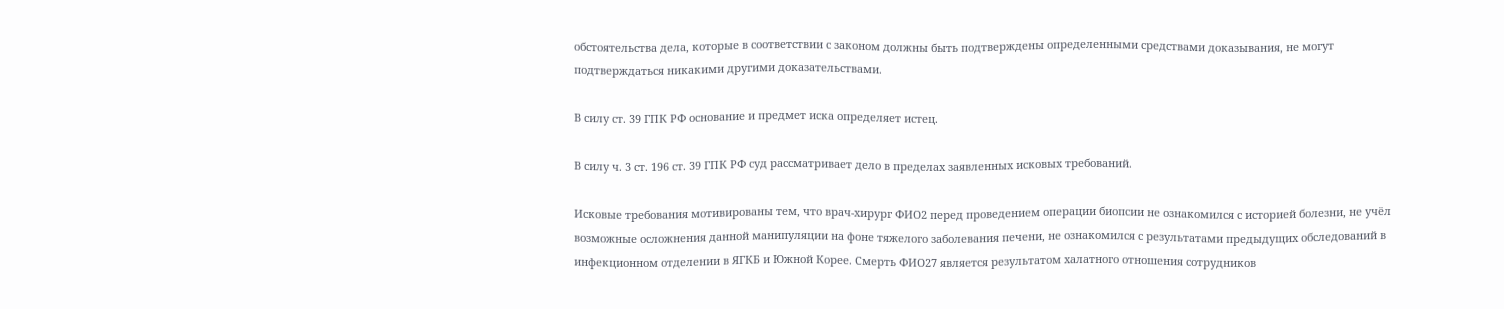обстоятельства дела, которые в соответствии с законом должны быть подтверждены определенными средствами доказывания, не могут подтверждаться никакими другими доказательствами.

В силу ст. 39 ГПК РФ основание и предмет иска определяет истец.

В силу ч. 3 ст. 196 ст. 39 ГПК РФ суд рассматривает дело в пределах заявленных исковых требований.

Исковые требования мотивированы тем, что врач-хирург ФИО2 перед проведением операции биопсии не ознакомился с историей болезни, не учёл возможные осложнения данной манипуляции на фоне тяжелого заболевания печени, не ознакомился с результатами предыдущих обследований в инфекционном отделении в ЯГКБ и Южной Корее. Смерть ФИО27 является результатом халатного отношения сотрудников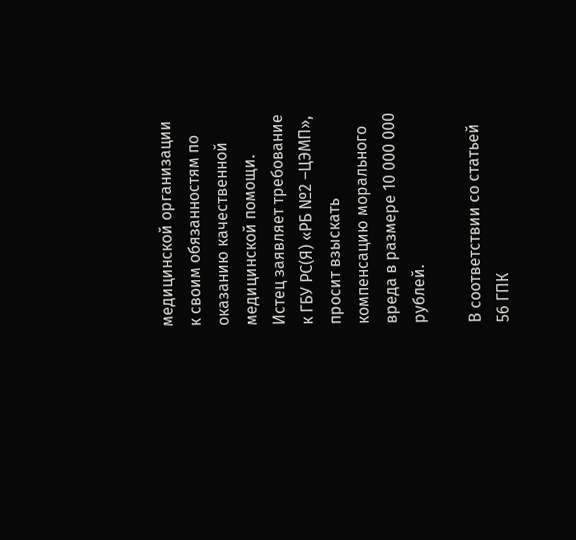медицинской организации к своим обязанностям по оказанию качественной медицинской помощи. Истец заявляет требование к ГБУ РС(Я) «РБ №2 –ЦЭМП», просит взыскать компенсацию морального вреда в размере 10 000 000 рублей.

В соответствии со статьей 56 ГПК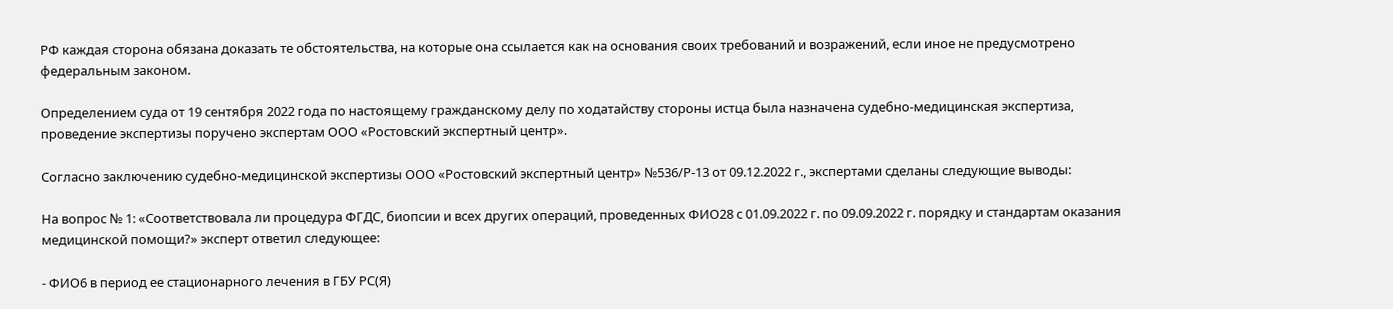РФ каждая сторона обязана доказать те обстоятельства, на которые она ссылается как на основания своих требований и возражений, если иное не предусмотрено федеральным законом.

Определением суда от 19 сентября 2022 года по настоящему гражданскому делу по ходатайству стороны истца была назначена судебно-медицинская экспертиза, проведение экспертизы поручено экспертам ООО «Ростовский экспертный центр».

Согласно заключению судебно-медицинской экспертизы ООО «Ростовский экспертный центр» №536/Р-13 от 09.12.2022 г., экспертами сделаны следующие выводы:

На вопрос № 1: «Соответствовала ли процедура ФГДС, биопсии и всех других операций, проведенных ФИО28 с 01.09.2022 г. по 09.09.2022 г. порядку и стандартам оказания медицинской помощи?» эксперт ответил следующее:

- ФИО6 в период ее стационарного лечения в ГБУ РС(Я)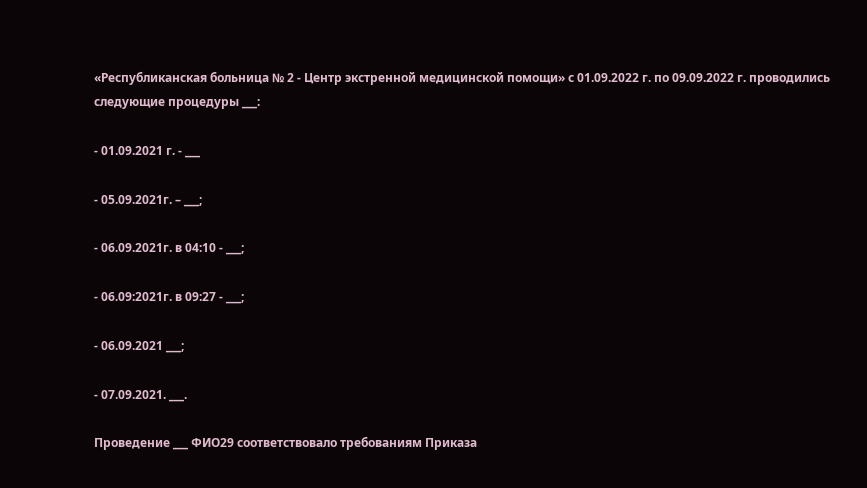«Республиканская больница № 2 - Центр экстренной медицинской помощи» с 01.09.2022 г. по 09.09.2022 г. проводились следующие процедуры ___:

- 01.09.2021 г. - ___

- 05.09.2021г. – ___;

- 06.09.2021г. в 04:10 - ___;

- 06.09:2021г. в 09:27 - ___;

- 06.09.2021 ___;

- 07.09.2021. ___.

Проведение ___ ФИО29 соответствовало требованиям Приказа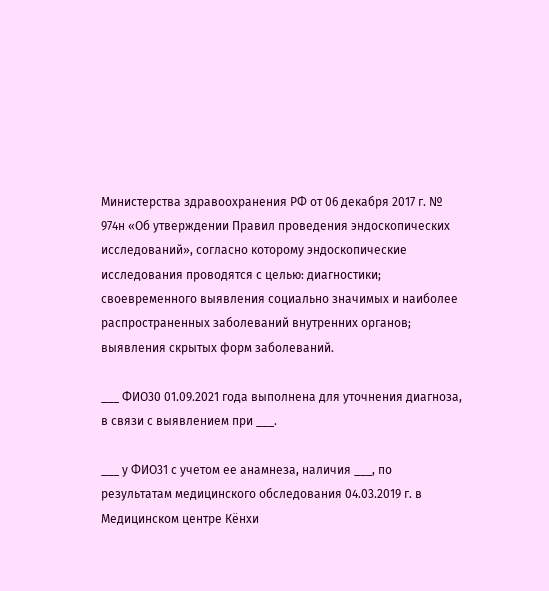Министерства здравоохранения РФ от 06 декабря 2017 г. № 974н «Об утверждении Правил проведения эндоскопических исследований», согласно которому эндоскопические исследования проводятся с целью: диагностики; своевременного выявления социально значимых и наиболее распространенных заболеваний внутренних органов; выявления скрытых форм заболеваний.

___ ФИО30 01.09.2021 года выполнена для уточнения диагноза, в связи с выявлением при ___.

___ у ФИО31 с учетом ее анамнеза, наличия ___, по результатам медицинского обследования 04.03.2019 г. в Медицинском центре Кёнхи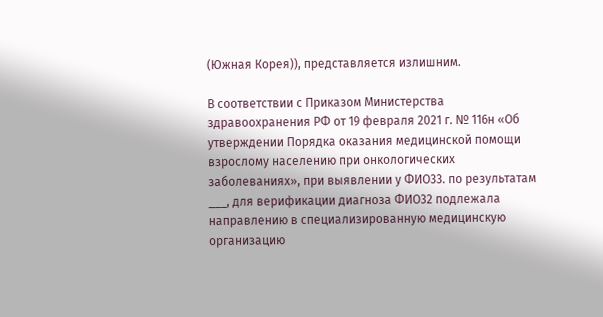(Южная Корея)), представляется излишним.

В соответствии с Приказом Министерства здравоохранения РФ от 19 февраля 2021 г. № 116н «Об утверждении Порядка оказания медицинской помощи взрослому населению при онкологических заболеваниях», при выявлении у ФИО33. по результатам ___, для верификации диагноза ФИО32 подлежала направлению в специализированную медицинскую организацию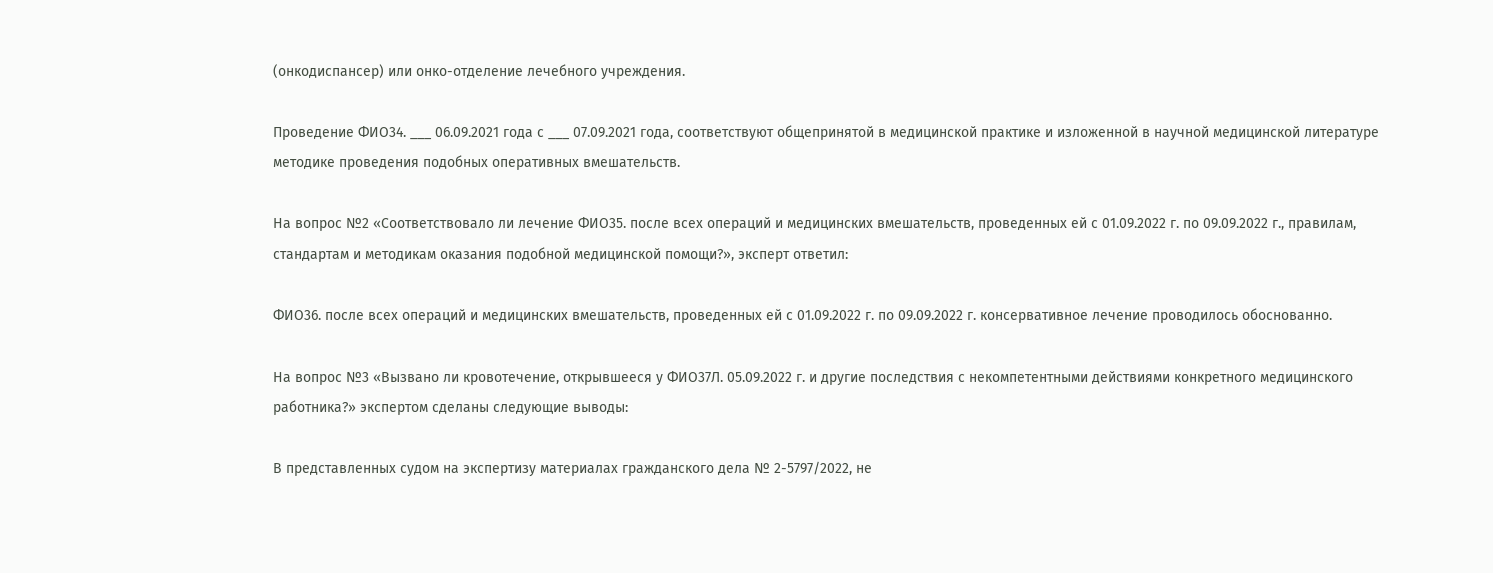(онкодиспансер) или онко-отделение лечебного учреждения.

Проведение ФИО34. ___ 06.09.2021 года с ___ 07.09.2021 года, соответствуют общепринятой в медицинской практике и изложенной в научной медицинской литературе методике проведения подобных оперативных вмешательств.

На вопрос №2 «Соответствовало ли лечение ФИО35. после всех операций и медицинских вмешательств, проведенных ей с 01.09.2022 г. по 09.09.2022 г., правилам, стандартам и методикам оказания подобной медицинской помощи?», эксперт ответил:

ФИО36. после всех операций и медицинских вмешательств, проведенных ей с 01.09.2022 г. по 09.09.2022 г. консервативное лечение проводилось обоснованно.

На вопрос №3 «Вызвано ли кровотечение, открывшееся у ФИО37Л. 05.09.2022 г. и другие последствия с некомпетентными действиями конкретного медицинского работника?» экспертом сделаны следующие выводы:

В представленных судом на экспертизу материалах гражданского дела № 2-5797/2022, не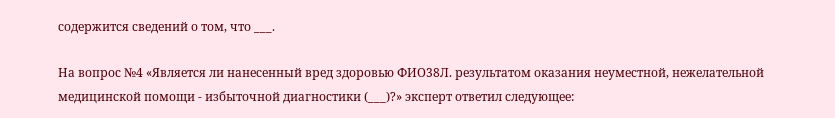содержится сведений о том, что ___.

На вопрос №4 «Является ли нанесенный вред здоровью ФИО38Л. результатом оказания неуместной, нежелательной медицинской помощи - избыточной диагностики (___)?» эксперт ответил следующее: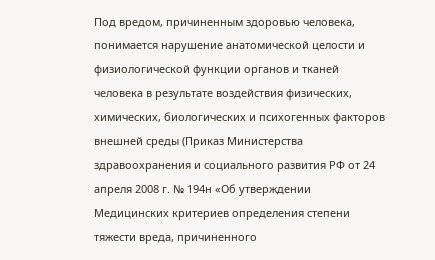Под вредом, причиненным здоровью человека, понимается нарушение анатомической целости и физиологической функции органов и тканей человека в результате воздействия физических, химических, биологических и психогенных факторов внешней среды (Приказ Министерства здравоохранения и социального развития РФ от 24 апреля 2008 г. № 194н «Об утверждении Медицинских критериев определения степени тяжести вреда, причиненного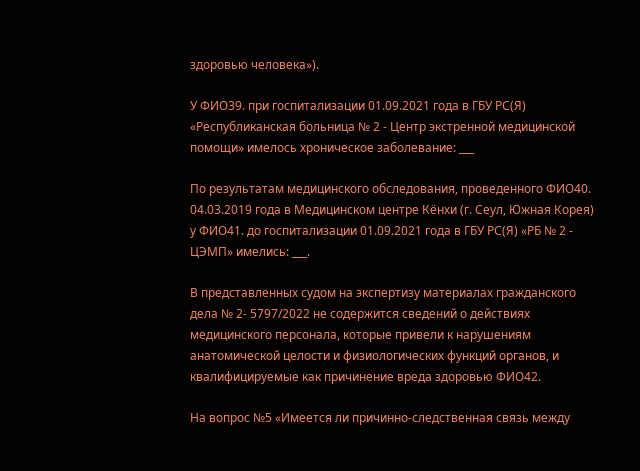здоровью человека»).

У ФИО39. при госпитализации 01.09.2021 года в ГБУ РС(Я) «Республиканская больница № 2 - Центр экстренной медицинской помощи» имелось хроническое заболевание: ___

По результатам медицинского обследования, проведенного ФИО40. 04.03.2019 года в Медицинском центре Кёнхи (г. Сеул, Южная Корея) у ФИО41. до госпитализации 01.09.2021 года в ГБУ РС(Я) «РБ № 2 - ЦЭМП» имелись: ___.

В представленных судом на экспертизу материалах гражданского дела № 2- 5797/2022 не содержится сведений о действиях медицинского персонала, которые привели к нарушениям анатомической целости и физиологических функций органов, и квалифицируемые как причинение вреда здоровью ФИО42.

На вопрос №5 «Имеется ли причинно-следственная связь между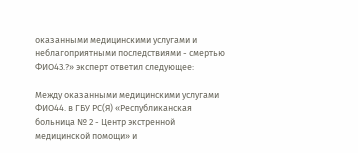оказанными медицинскими услугами и неблагоприятными последствиями - смертью ФИО43.?» эксперт ответил следующее:

Между оказанными медицинскими услугами ФИО44. в ГБУ РС(Я) «Республиканская больница № 2 - Центр экстренной медицинской помощи» и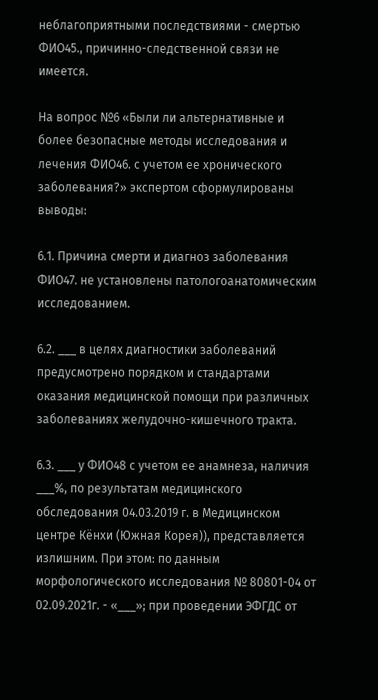неблагоприятными последствиями - смертью ФИО45., причинно-следственной связи не имеется.

На вопрос №6 «Были ли альтернативные и более безопасные методы исследования и лечения ФИО46. с учетом ее хронического заболевания?» экспертом сформулированы выводы:

6.1. Причина смерти и диагноз заболевания ФИО47. не установлены патологоанатомическим исследованием.

6.2. ___ в целях диагностики заболеваний предусмотрено порядком и стандартами оказания медицинской помощи при различных заболеваниях желудочно-кишечного тракта.

6.3. ___ у ФИО48 с учетом ее анамнеза, наличия ___%, по результатам медицинского обследования 04.03.2019 г. в Медицинском центре Кёнхи (Южная Корея)), представляется излишним. При этом: по данным морфологического исследования № 80801-04 от 02.09.2021г. - «___»; при проведении ЭФГДС от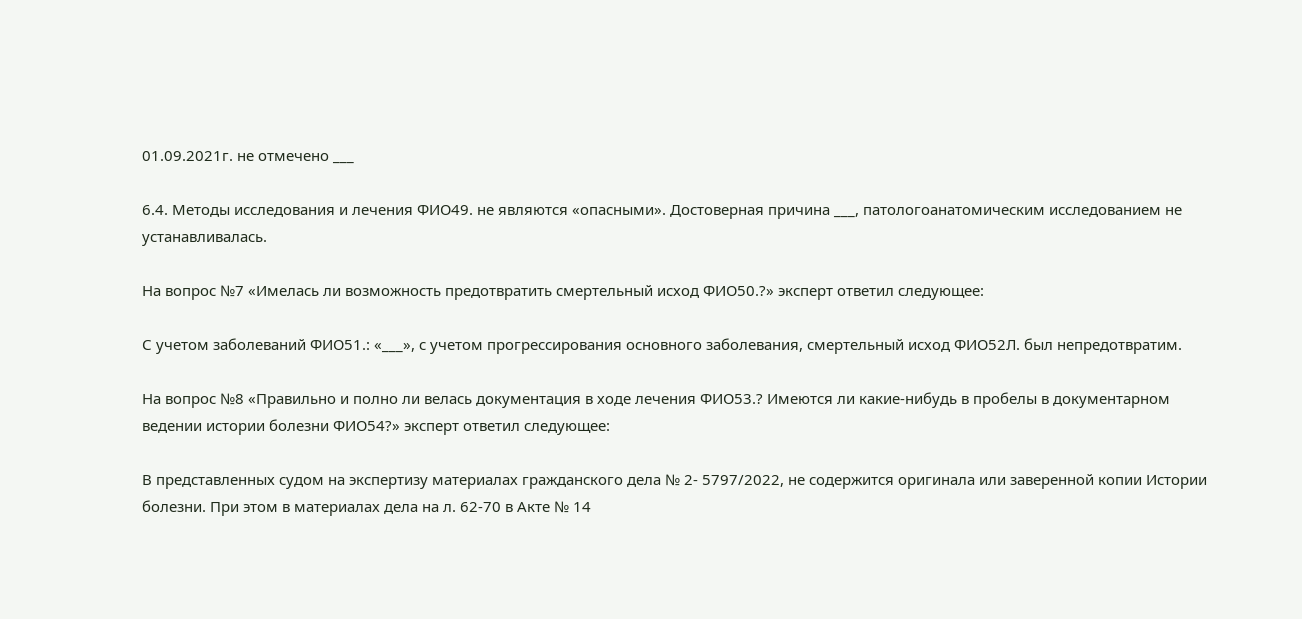01.09.2021г. не отмечено ___

6.4. Методы исследования и лечения ФИО49. не являются «опасными». Достоверная причина ___, патологоанатомическим исследованием не устанавливалась.

На вопрос №7 «Имелась ли возможность предотвратить смертельный исход ФИО50.?» эксперт ответил следующее:

С учетом заболеваний ФИО51.: «___», с учетом прогрессирования основного заболевания, смертельный исход ФИО52Л. был непредотвратим.

На вопрос №8 «Правильно и полно ли велась документация в ходе лечения ФИО53.? Имеются ли какие-нибудь в пробелы в документарном ведении истории болезни ФИО54?» эксперт ответил следующее:

В представленных судом на экспертизу материалах гражданского дела № 2- 5797/2022, не содержится оригинала или заверенной копии Истории болезни. При этом в материалах дела на л. 62-70 в Акте № 14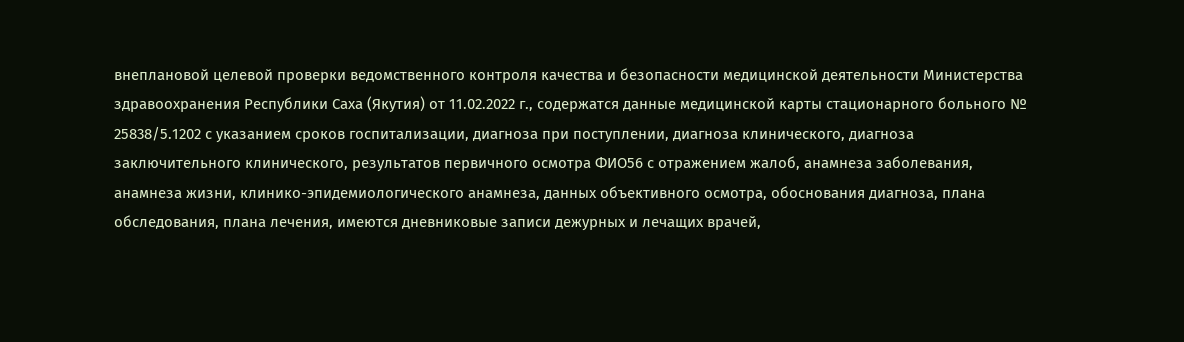внеплановой целевой проверки ведомственного контроля качества и безопасности медицинской деятельности Министерства здравоохранения Республики Саха (Якутия) от 11.02.2022 г., содержатся данные медицинской карты стационарного больного № 25838/5.1202 с указанием сроков госпитализации, диагноза при поступлении, диагноза клинического, диагноза заключительного клинического, результатов первичного осмотра ФИО56 с отражением жалоб, анамнеза заболевания, анамнеза жизни, клинико-эпидемиологического анамнеза, данных объективного осмотра, обоснования диагноза, плана обследования, плана лечения, имеются дневниковые записи дежурных и лечащих врачей,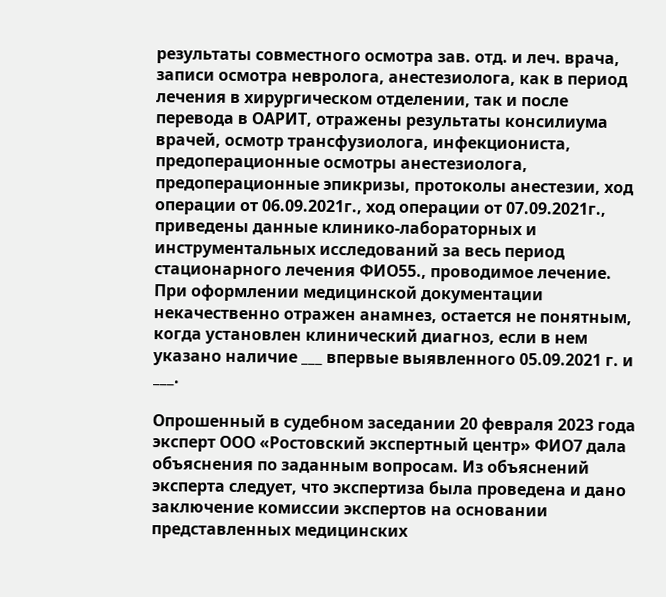результаты совместного осмотра зав. отд. и леч. врача, записи осмотра невролога, анестезиолога, как в период лечения в хирургическом отделении, так и после перевода в ОАРИТ, отражены результаты консилиума врачей, осмотр трансфузиолога, инфекциониста, предоперационные осмотры анестезиолога, предоперационные эпикризы, протоколы анестезии, ход операции от 06.09.2021г., ход операции от 07.09.2021г., приведены данные клинико-лабораторных и инструментальных исследований за весь период стационарного лечения ФИО55., проводимое лечение. При оформлении медицинской документации некачественно отражен анамнез, остается не понятным, когда установлен клинический диагноз, если в нем указано наличие ___ впервые выявленного 05.09.2021 г. и ___.

Опрошенный в судебном заседании 20 февраля 2023 года эксперт ООО «Ростовский экспертный центр» ФИО7 дала объяснения по заданным вопросам. Из объяснений эксперта следует, что экспертиза была проведена и дано заключение комиссии экспертов на основании представленных медицинских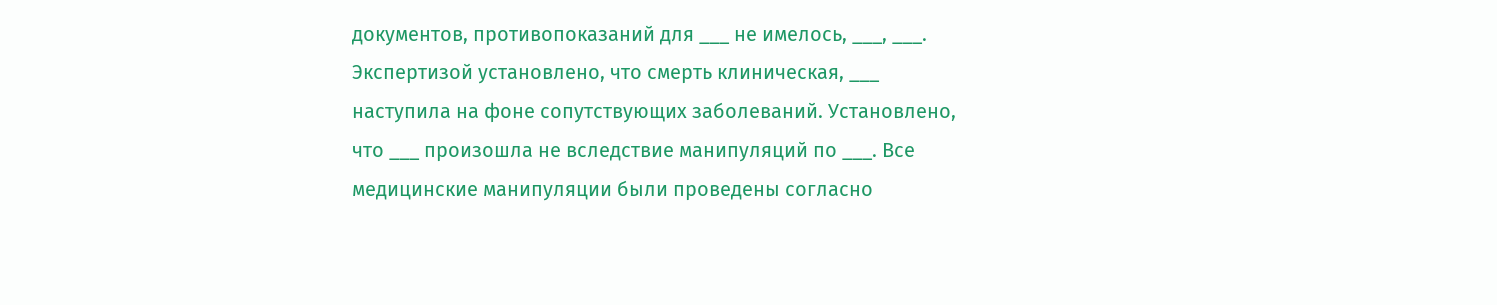документов, противопоказаний для ___ не имелось, ___, ___. Экспертизой установлено, что смерть клиническая, ___ наступила на фоне сопутствующих заболеваний. Установлено, что ___ произошла не вследствие манипуляций по ___. Все медицинские манипуляции были проведены согласно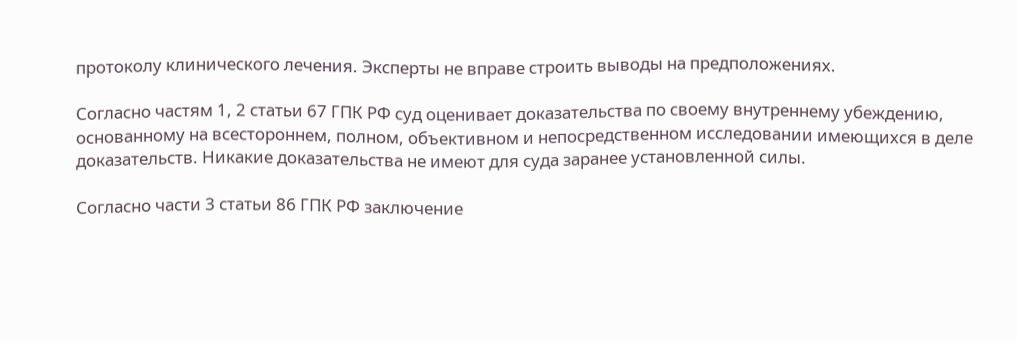протоколу клинического лечения. Эксперты не вправе строить выводы на предположениях.

Согласно частям 1, 2 статьи 67 ГПК РФ суд оценивает доказательства по своему внутреннему убеждению, основанному на всестороннем, полном, объективном и непосредственном исследовании имеющихся в деле доказательств. Никакие доказательства не имеют для суда заранее установленной силы.

Согласно части 3 статьи 86 ГПК РФ заключение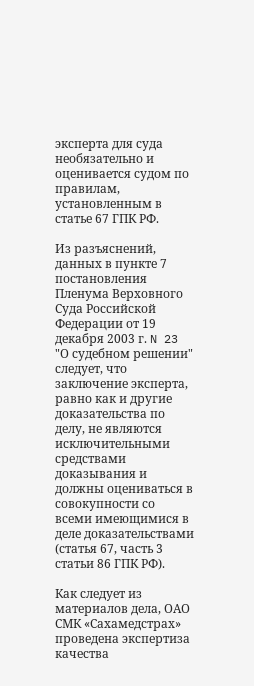эксперта для суда необязательно и оценивается судом по правилам, установленным в статье 67 ГПК РФ.

Из разъяснений, данных в пункте 7 постановления Пленума Верховного Суда Российской Федерации от 19 декабря 2003 г. N 23 "О судебном решении" следует, что заключение эксперта, равно как и другие доказательства по делу, не являются исключительными средствами доказывания и должны оцениваться в совокупности со всеми имеющимися в деле доказательствами (статья 67, часть 3 статьи 86 ГПК РФ).

Как следует из материалов дела, ОАО СМК «Сахамедстрах» проведена экспертиза качества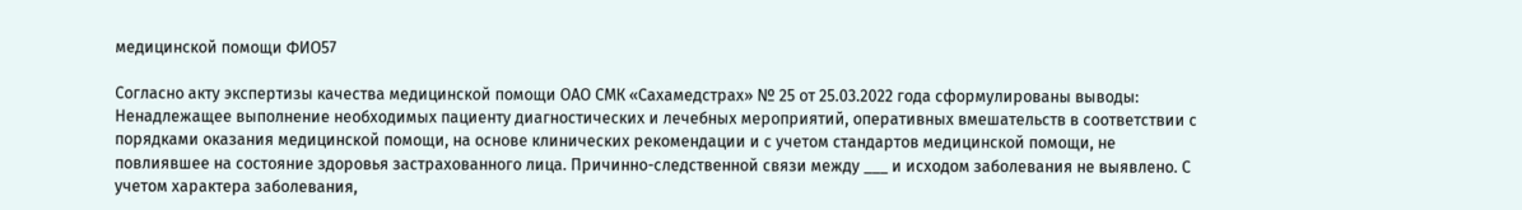медицинской помощи ФИО57

Согласно акту экспертизы качества медицинской помощи ОАО СМК «Сахамедстрах» № 25 от 25.03.2022 года сформулированы выводы: Ненадлежащее выполнение необходимых пациенту диагностических и лечебных мероприятий, оперативных вмешательств в соответствии с порядками оказания медицинской помощи, на основе клинических рекомендации и с учетом стандартов медицинской помощи, не повлиявшее на состояние здоровья застрахованного лица. Причинно-следственной связи между ___ и исходом заболевания не выявлено. С учетом характера заболевания,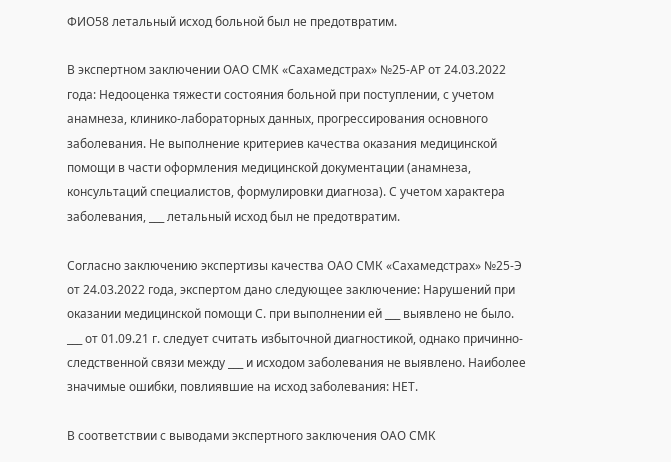ФИО58 летальный исход больной был не предотвратим.

В экспертном заключении ОАО СМК «Сахамедстрах» №25-АР от 24.03.2022 года: Недооценка тяжести состояния больной при поступлении, с учетом анамнеза, клинико-лабораторных данных, прогрессирования основного заболевания. Не выполнение критериев качества оказания медицинской помощи в части оформления медицинской документации (анамнеза, консультаций специалистов, формулировки диагноза). С учетом характера заболевания, ___ летальный исход был не предотвратим.

Согласно заключению экспертизы качества ОАО СМК «Сахамедстрах» №25-Э от 24.03.2022 года, экспертом дано следующее заключение: Нарушений при оказании медицинской помощи С. при выполнении ей ___ выявлено не было. ___ от 01.09.21 г. следует считать избыточной диагностикой, однако причинно-следственной связи между ___ и исходом заболевания не выявлено. Наиболее значимые ошибки, повлиявшие на исход заболевания: НЕТ.

В соответствии с выводами экспертного заключения ОАО СМК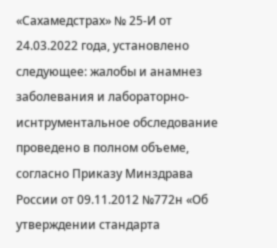«Сахамедстрах» № 25-И от 24.03.2022 года, установлено следующее: жалобы и анамнез заболевания и лабораторно-иснтрументальное обследование проведено в полном объеме, согласно Приказу Минздрава России от 09.11.2012 №772н «Об утверждении стандарта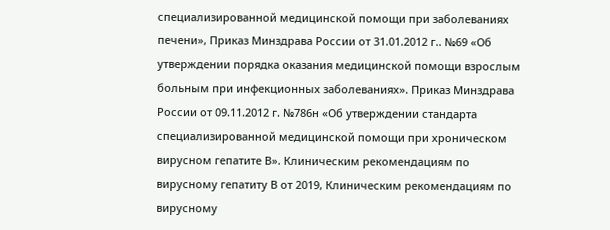специализированной медицинской помощи при заболеваниях печени», Приказ Минздрава России от 31.01.2012 г.. №69 «Об утверждении порядка оказания медицинской помощи взрослым больным при инфекционных заболеваниях». Приказ Минздрава России от 09.11.2012 г. №786н «Об утверждении стандарта специализированной медицинской помощи при хроническом вирусном гепатите В». Клиническим рекомендациям по вирусному гепатиту В от 2019, Клиническим рекомендациям по вирусному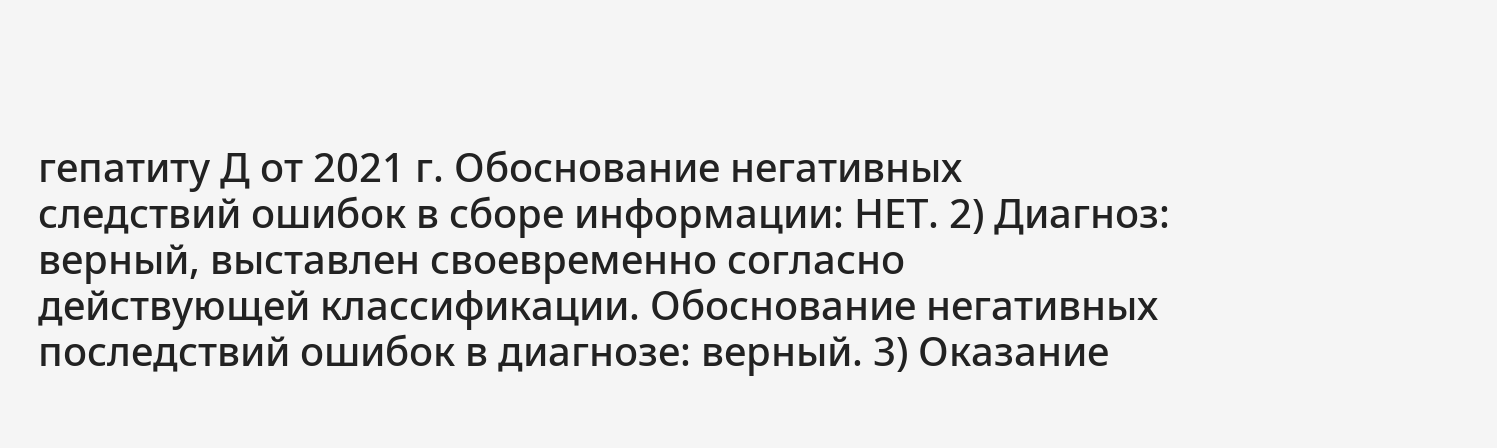гепатиту Д от 2021 г. Обоснование негативных следствий ошибок в сборе информации: НЕТ. 2) Диагноз: верный, выставлен своевременно согласно действующей классификации. Обоснование негативных последствий ошибок в диагнозе: верный. 3) Оказание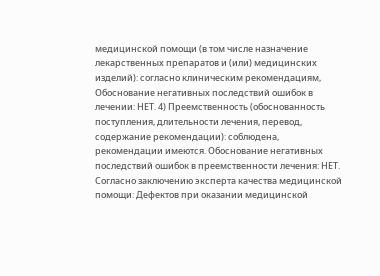медицинской помощи (в том числе назначение лекарственных препаратов и (или) медицинских изделий): согласно клиническим рекомендациям, Обоснование негативных последствий ошибок в лечении: НЕТ. 4) Преемственность (обоснованность поступления, длительности лечения, перевод, содержание рекомендации): соблюдена, рекомендации имеются. Обоснование негативных последствий ошибок в преемственности лечения: НЕТ. Согласно заключению эксперта качества медицинской помощи: Дефектов при оказании медицинской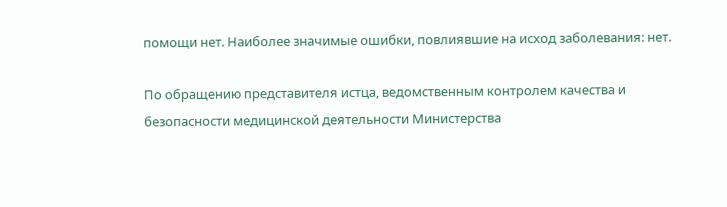помощи нет. Наиболее значимые ошибки, повлиявшие на исход заболевания: нет.

По обращению представителя истца, ведомственным контролем качества и безопасности медицинской деятельности Министерства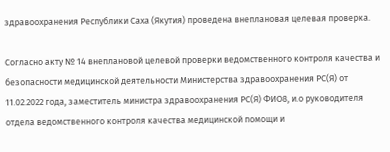здравоохранения Республики Саха (Якутия) проведена внеплановая целевая проверка.

Согласно акту № 14 внеплановой целевой проверки ведомственного контроля качества и безопасности медицинской деятельности Министерства здравоохранения РС(Я) от 11.02.2022 года, заместитель министра здравоохранения РС(Я) ФИО8, и.о руководителя отдела ведомственного контроля качества медицинской помощи и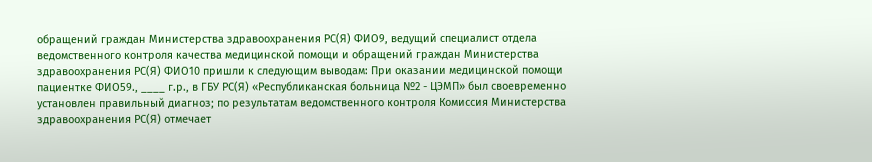обращений граждан Министерства здравоохранения РС(Я) ФИО9, ведущий специалист отдела ведомственного контроля качества медицинской помощи и обращений граждан Министерства здравоохранения РС(Я) ФИО10 пришли к следующим выводам: При оказании медицинской помощи пациентке ФИО59., ____ г.р., в ГБУ РС(Я) «Республиканская больница №2 - ЦЭМП» был своевременно установлен правильный диагноз; по результатам ведомственного контроля Комиссия Министерства здравоохранения РС(Я) отмечает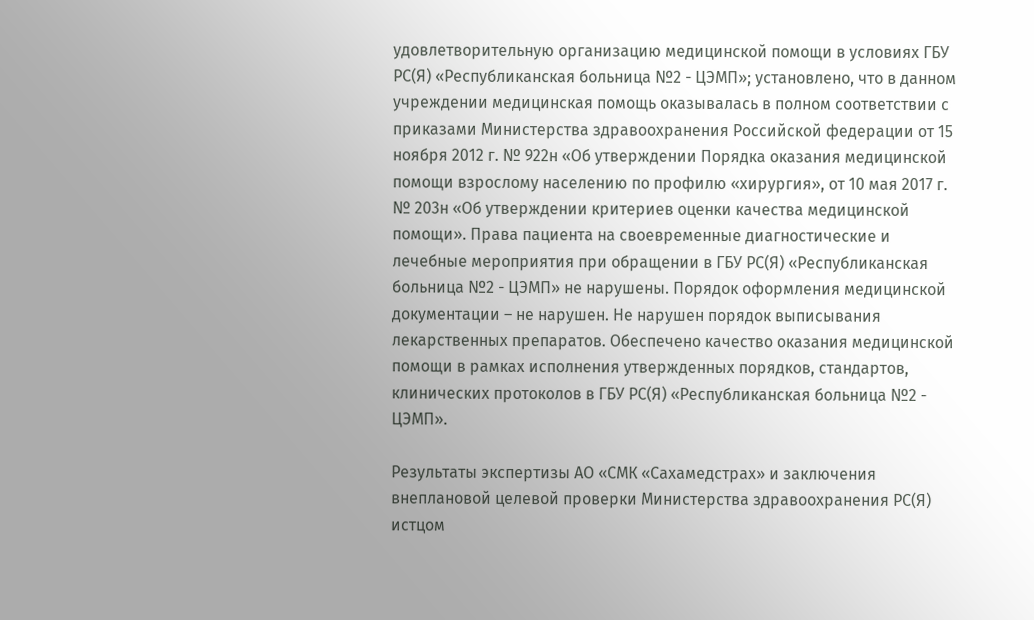удовлетворительную организацию медицинской помощи в условиях ГБУ РС(Я) «Республиканская больница №2 - ЦЭМП»; установлено, что в данном учреждении медицинская помощь оказывалась в полном соответствии с приказами Министерства здравоохранения Российской федерации от 15 ноября 2012 г. № 922н «Об утверждении Порядка оказания медицинской помощи взрослому населению по профилю «хирургия», от 10 мая 2017 г. № 203н «Об утверждении критериев оценки качества медицинской помощи». Права пациента на своевременные диагностические и лечебные мероприятия при обращении в ГБУ РС(Я) «Республиканская больница №2 - ЦЭМП» не нарушены. Порядок оформления медицинской документации – не нарушен. Не нарушен порядок выписывания лекарственных препаратов. Обеспечено качество оказания медицинской помощи в рамках исполнения утвержденных порядков, стандартов, клинических протоколов в ГБУ РС(Я) «Республиканская больница №2 - ЦЭМП».

Результаты экспертизы АО «СМК «Сахамедстрах» и заключения внеплановой целевой проверки Министерства здравоохранения РС(Я) истцом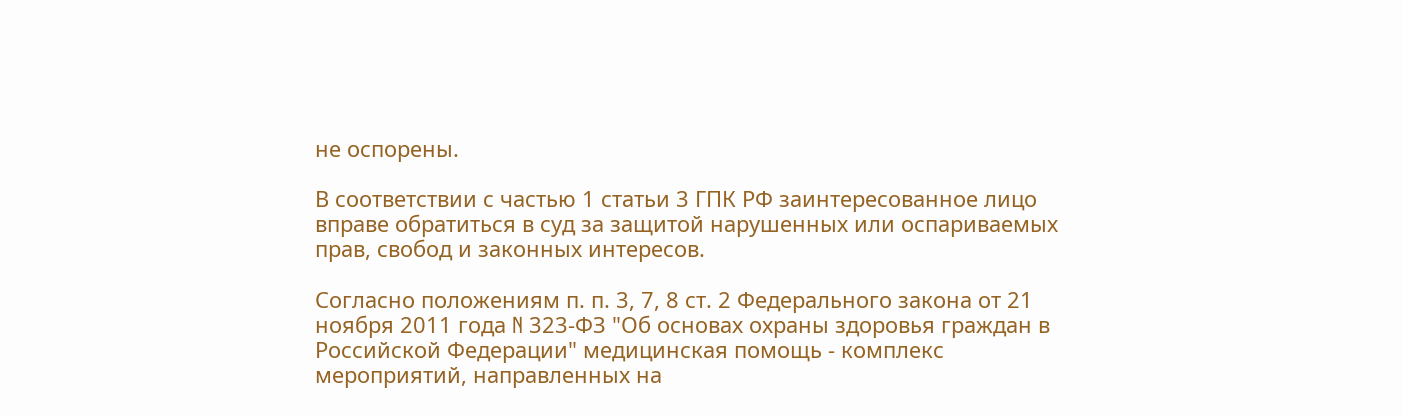не оспорены.

В соответствии с частью 1 статьи 3 ГПК РФ заинтересованное лицо вправе обратиться в суд за защитой нарушенных или оспариваемых прав, свобод и законных интересов.

Согласно положениям п. п. 3, 7, 8 ст. 2 Федерального закона от 21 ноября 2011 года N 323-ФЗ "Об основах охраны здоровья граждан в Российской Федерации" медицинская помощь - комплекс мероприятий, направленных на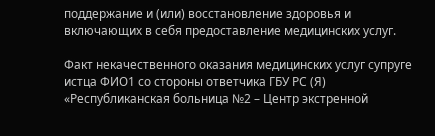поддержание и (или) восстановление здоровья и включающих в себя предоставление медицинских услуг.

Факт некачественного оказания медицинских услуг супруге истца ФИО1 со стороны ответчика ГБУ РС (Я) «Республиканская больница №2 – Центр экстренной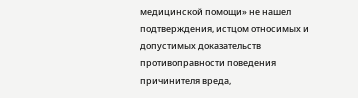медицинской помощи» не нашел подтверждения, истцом относимых и допустимых доказательств противоправности поведения причинителя вреда,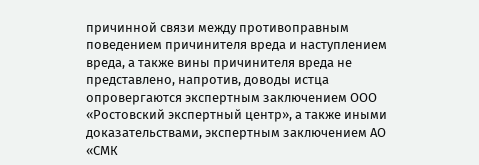причинной связи между противоправным поведением причинителя вреда и наступлением вреда, а также вины причинителя вреда не представлено, напротив, доводы истца опровергаются экспертным заключением ООО «Ростовский экспертный центр», а также иными доказательствами, экспертным заключением АО «СМК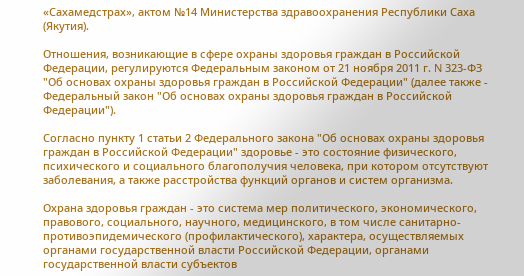«Сахамедстрах», актом №14 Министерства здравоохранения Республики Саха (Якутия).

Отношения, возникающие в сфере охраны здоровья граждан в Российской Федерации, регулируются Федеральным законом от 21 ноября 2011 г. N 323-ФЗ "Об основах охраны здоровья граждан в Российской Федерации" (далее также - Федеральный закон "Об основах охраны здоровья граждан в Российской Федерации").

Согласно пункту 1 статьи 2 Федерального закона "Об основах охраны здоровья граждан в Российской Федерации" здоровье - это состояние физического, психического и социального благополучия человека, при котором отсутствуют заболевания, а также расстройства функций органов и систем организма.

Охрана здоровья граждан - это система мер политического, экономического, правового, социального, научного, медицинского, в том числе санитарно-противоэпидемического (профилактического), характера, осуществляемых органами государственной власти Российской Федерации, органами государственной власти субъектов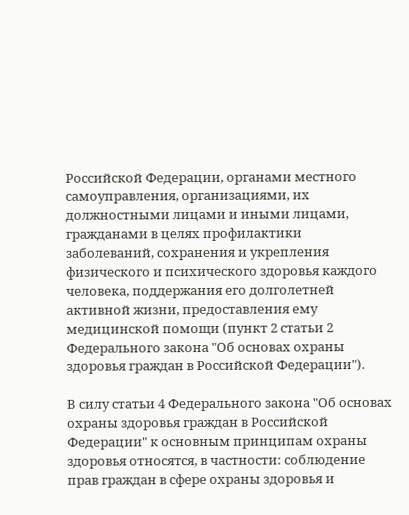Российской Федерации, органами местного самоуправления, организациями, их должностными лицами и иными лицами, гражданами в целях профилактики заболеваний, сохранения и укрепления физического и психического здоровья каждого человека, поддержания его долголетней активной жизни, предоставления ему медицинской помощи (пункт 2 статьи 2 Федерального закона "Об основах охраны здоровья граждан в Российской Федерации").

В силу статьи 4 Федерального закона "Об основах охраны здоровья граждан в Российской Федерации" к основным принципам охраны здоровья относятся, в частности: соблюдение прав граждан в сфере охраны здоровья и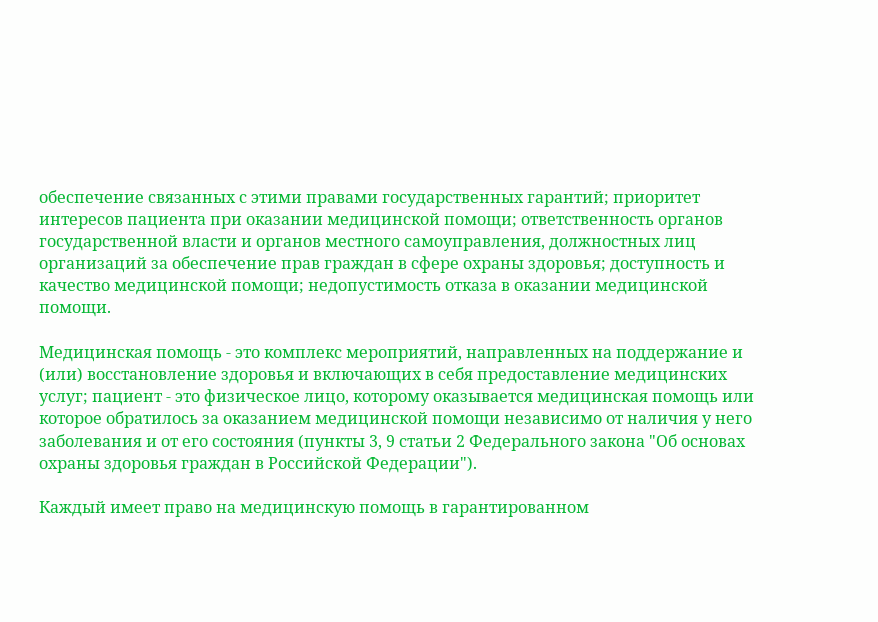обеспечение связанных с этими правами государственных гарантий; приоритет интересов пациента при оказании медицинской помощи; ответственность органов государственной власти и органов местного самоуправления, должностных лиц организаций за обеспечение прав граждан в сфере охраны здоровья; доступность и качество медицинской помощи; недопустимость отказа в оказании медицинской помощи.

Медицинская помощь - это комплекс мероприятий, направленных на поддержание и (или) восстановление здоровья и включающих в себя предоставление медицинских услуг; пациент - это физическое лицо, которому оказывается медицинская помощь или которое обратилось за оказанием медицинской помощи независимо от наличия у него заболевания и от его состояния (пункты 3, 9 статьи 2 Федерального закона "Об основах охраны здоровья граждан в Российской Федерации").

Каждый имеет право на медицинскую помощь в гарантированном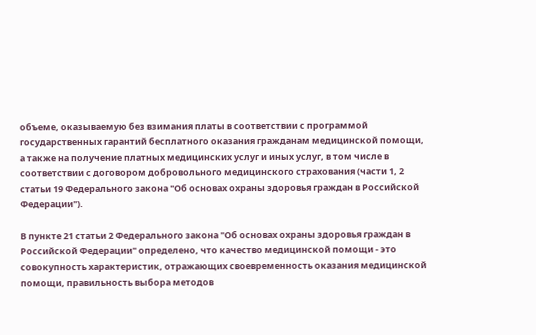объеме, оказываемую без взимания платы в соответствии с программой государственных гарантий бесплатного оказания гражданам медицинской помощи, а также на получение платных медицинских услуг и иных услуг, в том числе в соответствии с договором добровольного медицинского страхования (части 1, 2 статьи 19 Федерального закона "Об основах охраны здоровья граждан в Российской Федерации").

В пункте 21 статьи 2 Федерального закона "Об основах охраны здоровья граждан в Российской Федерации" определено, что качество медицинской помощи - это совокупность характеристик, отражающих своевременность оказания медицинской помощи, правильность выбора методов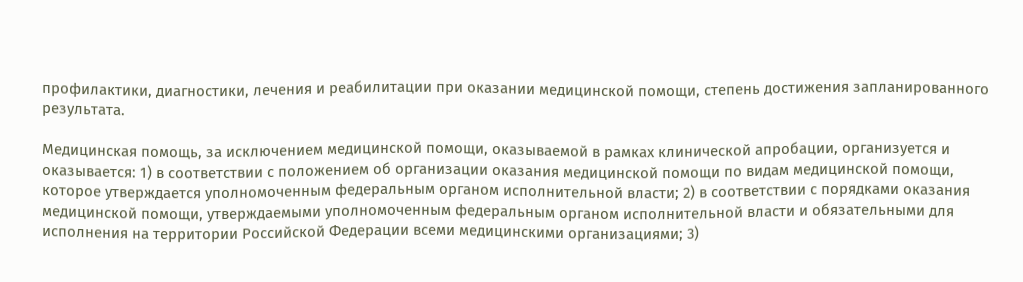профилактики, диагностики, лечения и реабилитации при оказании медицинской помощи, степень достижения запланированного результата.

Медицинская помощь, за исключением медицинской помощи, оказываемой в рамках клинической апробации, организуется и оказывается: 1) в соответствии с положением об организации оказания медицинской помощи по видам медицинской помощи, которое утверждается уполномоченным федеральным органом исполнительной власти; 2) в соответствии с порядками оказания медицинской помощи, утверждаемыми уполномоченным федеральным органом исполнительной власти и обязательными для исполнения на территории Российской Федерации всеми медицинскими организациями; 3)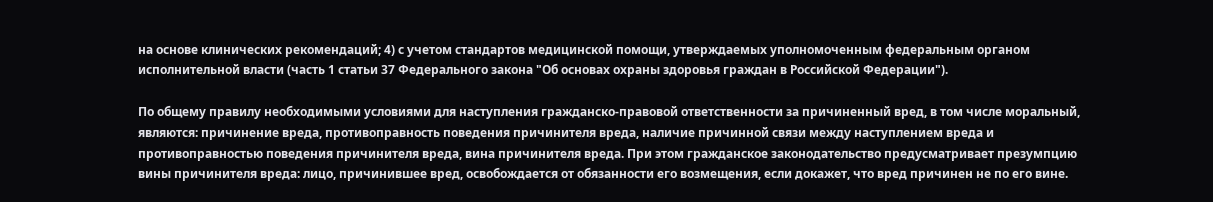на основе клинических рекомендаций; 4) с учетом стандартов медицинской помощи, утверждаемых уполномоченным федеральным органом исполнительной власти (часть 1 статьи 37 Федерального закона "Об основах охраны здоровья граждан в Российской Федерации").

По общему правилу необходимыми условиями для наступления гражданско-правовой ответственности за причиненный вред, в том числе моральный, являются: причинение вреда, противоправность поведения причинителя вреда, наличие причинной связи между наступлением вреда и противоправностью поведения причинителя вреда, вина причинителя вреда. При этом гражданское законодательство предусматривает презумпцию вины причинителя вреда: лицо, причинившее вред, освобождается от обязанности его возмещения, если докажет, что вред причинен не по его вине.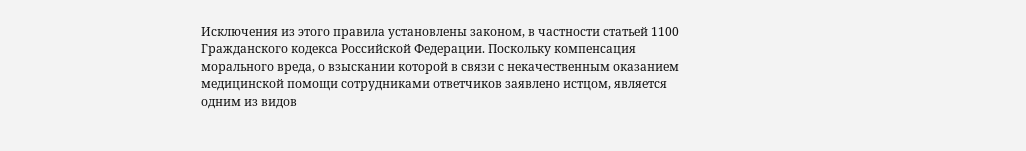Исключения из этого правила установлены законом, в частности статьей 1100 Гражданского кодекса Российской Федерации. Поскольку компенсация морального вреда, о взыскании которой в связи с некачественным оказанием медицинской помощи сотрудниками ответчиков заявлено истцом, является одним из видов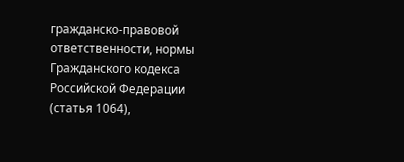гражданско-правовой ответственности, нормы Гражданского кодекса Российской Федерации (статья 1064),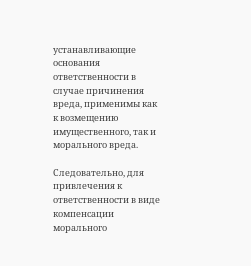устанавливающие основания ответственности в случае причинения вреда, применимы как к возмещению имущественного, так и морального вреда.

Следовательно, для привлечения к ответственности в виде компенсации морального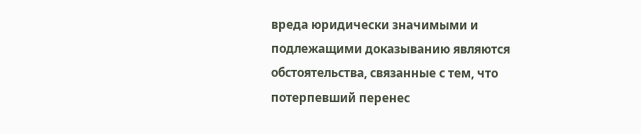вреда юридически значимыми и подлежащими доказыванию являются обстоятельства, связанные с тем, что потерпевший перенес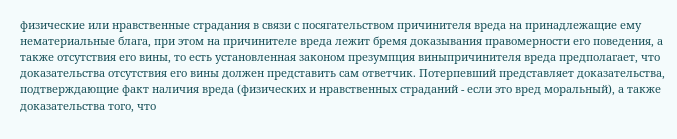физические или нравственные страдания в связи с посягательством причинителя вреда на принадлежащие ему нематериальные блага, при этом на причинителе вреда лежит бремя доказывания правомерности его поведения, а также отсутствия его вины, то есть установленная законом презумпция виныпричинителя вреда предполагает, что доказательства отсутствия его вины должен представить сам ответчик. Потерпевший представляет доказательства, подтверждающие факт наличия вреда (физических и нравственных страданий - если это вред моральный), а также доказательства того, что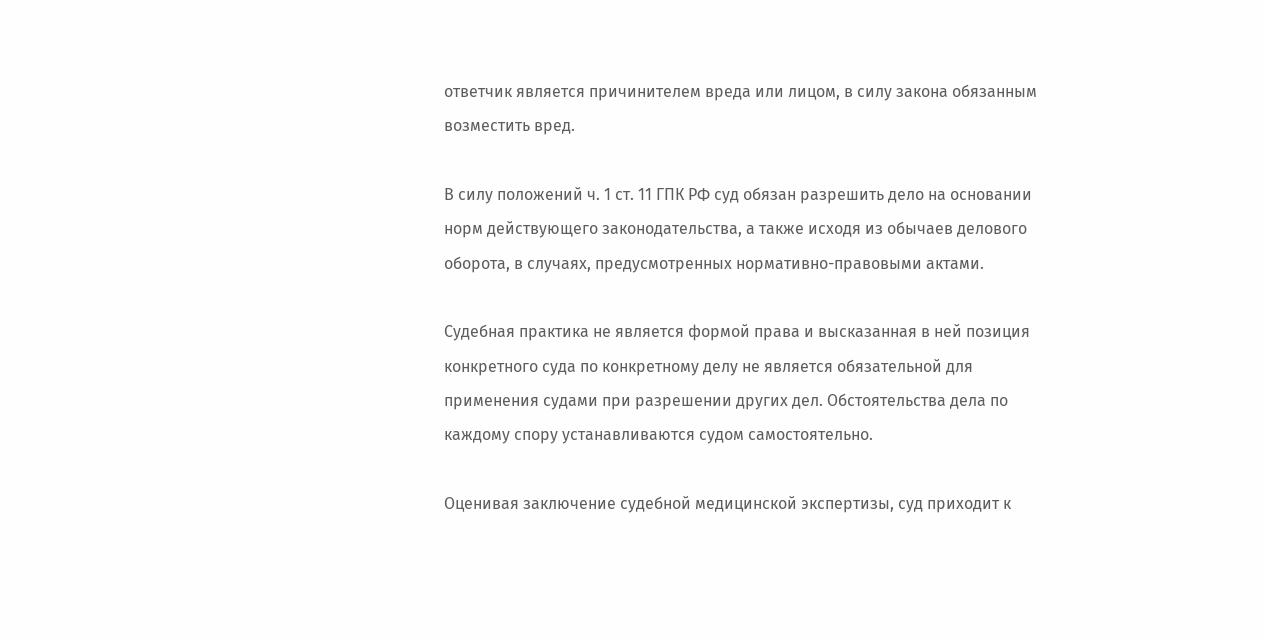ответчик является причинителем вреда или лицом, в силу закона обязанным возместить вред.

В силу положений ч. 1 ст. 11 ГПК РФ суд обязан разрешить дело на основании норм действующего законодательства, а также исходя из обычаев делового оборота, в случаях, предусмотренных нормативно-правовыми актами.

Судебная практика не является формой права и высказанная в ней позиция конкретного суда по конкретному делу не является обязательной для применения судами при разрешении других дел. Обстоятельства дела по каждому спору устанавливаются судом самостоятельно.

Оценивая заключение судебной медицинской экспертизы, суд приходит к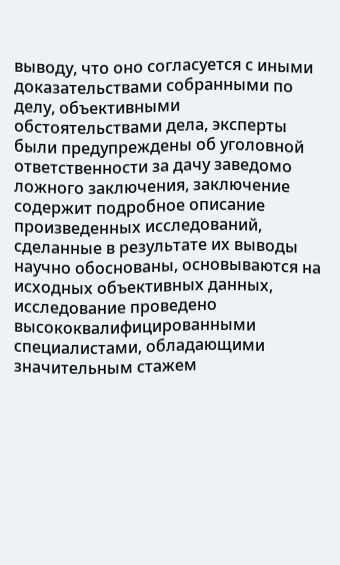выводу, что оно согласуется с иными доказательствами собранными по делу, объективными обстоятельствами дела, эксперты были предупреждены об уголовной ответственности за дачу заведомо ложного заключения, заключение содержит подробное описание произведенных исследований, сделанные в результате их выводы научно обоснованы, основываются на исходных объективных данных, исследование проведено высококвалифицированными специалистами, обладающими значительным стажем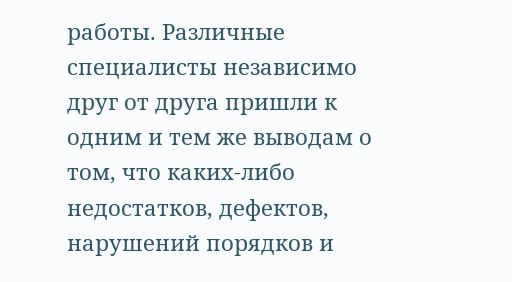работы. Различные специалисты независимо друг от друга пришли к одним и тем же выводам о том, что каких-либо недостатков, дефектов, нарушений порядков и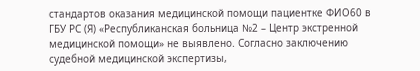стандартов оказания медицинской помощи пациентке ФИО60 в ГБУ РС (Я) «Республиканская больница №2 – Центр экстренной медицинской помощи» не выявлено. Согласно заключению судебной медицинской экспертизы,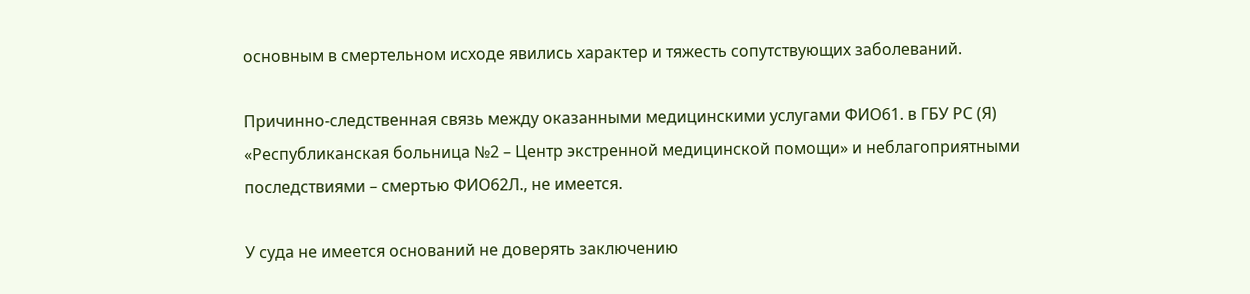основным в смертельном исходе явились характер и тяжесть сопутствующих заболеваний.

Причинно-следственная связь между оказанными медицинскими услугами ФИО61. в ГБУ РС (Я) «Республиканская больница №2 – Центр экстренной медицинской помощи» и неблагоприятными последствиями – смертью ФИО62Л., не имеется.

У суда не имеется оснований не доверять заключению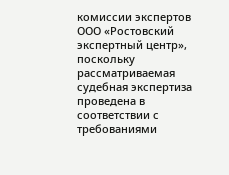комиссии экспертов ООО «Ростовский экспертный центр», поскольку рассматриваемая судебная экспертиза проведена в соответствии с требованиями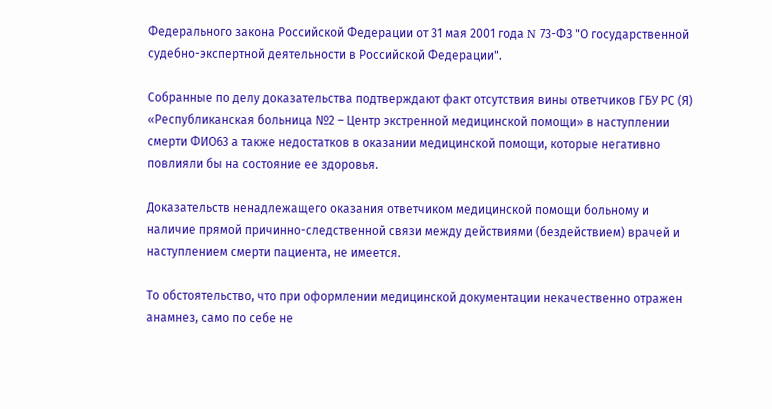Федерального закона Российской Федерации от 31 мая 2001 года N 73-ФЗ "О государственной судебно-экспертной деятельности в Российской Федерации".

Собранные по делу доказательства подтверждают факт отсутствия вины ответчиков ГБУ РС (Я) «Республиканская больница №2 – Центр экстренной медицинской помощи» в наступлении смерти ФИО63 а также недостатков в оказании медицинской помощи, которые негативно повлияли бы на состояние ее здоровья.

Доказательств ненадлежащего оказания ответчиком медицинской помощи больному и наличие прямой причинно-следственной связи между действиями (бездействием) врачей и наступлением смерти пациента, не имеется.

То обстоятельство, что при оформлении медицинской документации некачественно отражен анамнез, само по себе не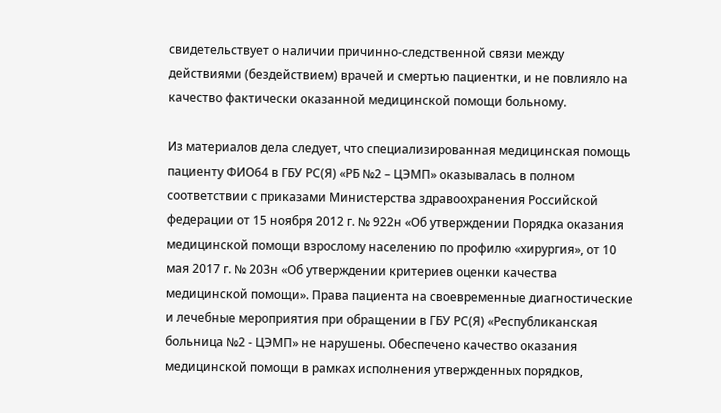свидетельствует о наличии причинно-следственной связи между действиями (бездействием) врачей и смертью пациентки, и не повлияло на качество фактически оказанной медицинской помощи больному.

Из материалов дела следует, что специализированная медицинская помощь пациенту ФИО64 в ГБУ РС(Я) «РБ №2 – ЦЭМП» оказывалась в полном соответствии с приказами Министерства здравоохранения Российской федерации от 15 ноября 2012 г. № 922н «Об утверждении Порядка оказания медицинской помощи взрослому населению по профилю «хирургия», от 10 мая 2017 г. № 203н «Об утверждении критериев оценки качества медицинской помощи». Права пациента на своевременные диагностические и лечебные мероприятия при обращении в ГБУ РС(Я) «Республиканская больница №2 - ЦЭМП» не нарушены. Обеспечено качество оказания медицинской помощи в рамках исполнения утвержденных порядков,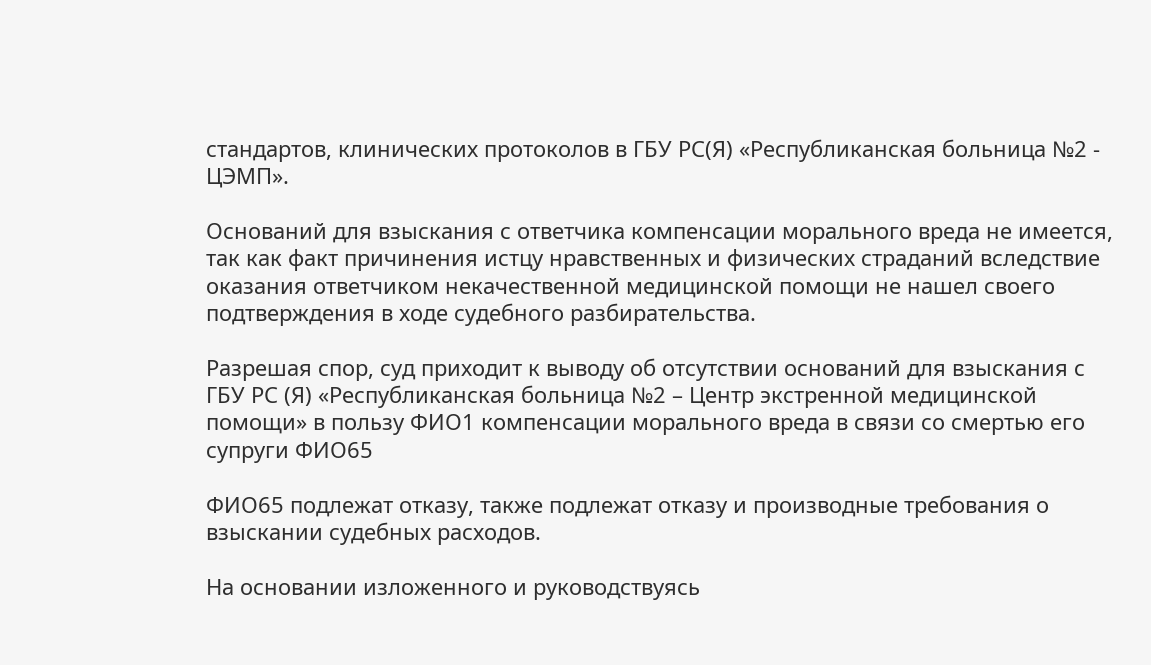стандартов, клинических протоколов в ГБУ РС(Я) «Республиканская больница №2 - ЦЭМП».

Оснований для взыскания с ответчика компенсации морального вреда не имеется, так как факт причинения истцу нравственных и физических страданий вследствие оказания ответчиком некачественной медицинской помощи не нашел своего подтверждения в ходе судебного разбирательства.

Разрешая спор, суд приходит к выводу об отсутствии оснований для взыскания с ГБУ РС (Я) «Республиканская больница №2 – Центр экстренной медицинской помощи» в пользу ФИО1 компенсации морального вреда в связи со смертью его супруги ФИО65

ФИО65 подлежат отказу, также подлежат отказу и производные требования о взыскании судебных расходов.

На основании изложенного и руководствуясь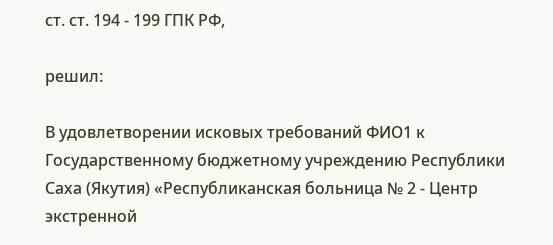ст. ст. 194 - 199 ГПК РФ,

решил:

В удовлетворении исковых требований ФИО1 к Государственному бюджетному учреждению Республики Саха (Якутия) «Республиканская больница № 2 - Центр экстренной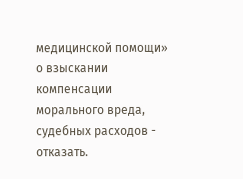медицинской помощи» о взыскании компенсации морального вреда, судебных расходов - отказать.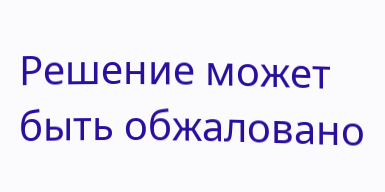Решение может быть обжаловано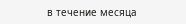в течение месяца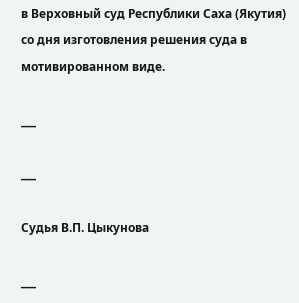в Верховный суд Республики Саха (Якутия) со дня изготовления решения суда в мотивированном виде.

___

___

Судья В.П. Цыкунова

___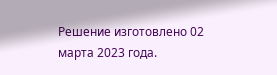Решение изготовлено 02 марта 2023 года.